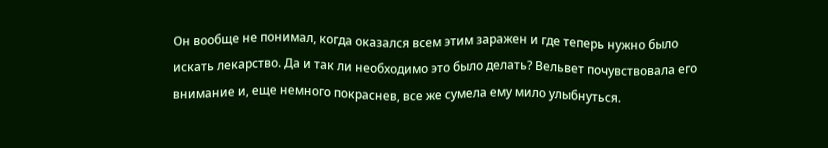Он вообще не понимал, когда оказался всем этим заражен и где теперь нужно было искать лекарство. Да и так ли необходимо это было делать? Вельвет почувствовала его внимание и, еще немного покраснев, все же сумела ему мило улыбнуться.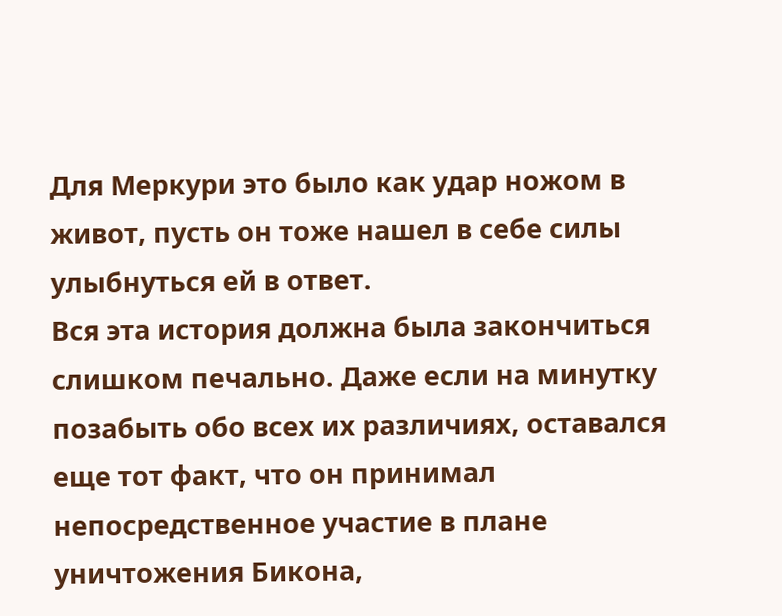Для Меркури это было как удар ножом в живот, пусть он тоже нашел в себе силы улыбнуться ей в ответ.
Вся эта история должна была закончиться слишком печально. Даже если на минутку позабыть обо всех их различиях, оставался еще тот факт, что он принимал непосредственное участие в плане уничтожения Бикона,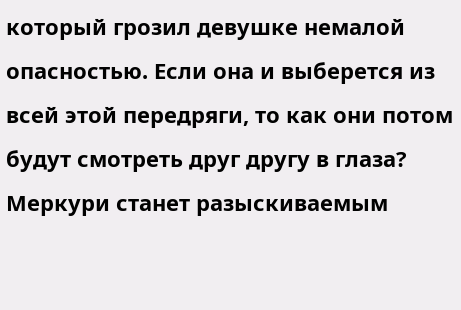который грозил девушке немалой опасностью. Если она и выберется из всей этой передряги, то как они потом будут смотреть друг другу в глаза? Меркури станет разыскиваемым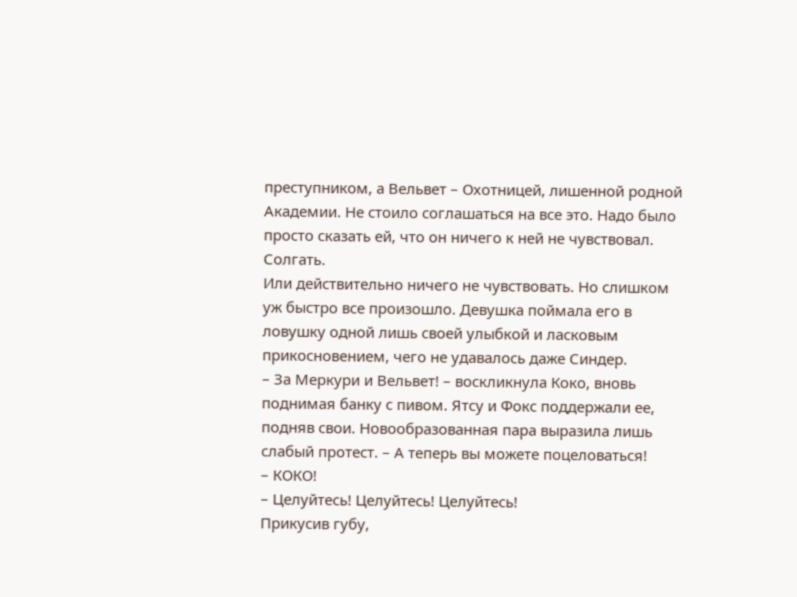преступником, а Вельвет – Охотницей, лишенной родной Академии. Не стоило соглашаться на все это. Надо было просто сказать ей, что он ничего к ней не чувствовал. Солгать.
Или действительно ничего не чувствовать. Но слишком уж быстро все произошло. Девушка поймала его в ловушку одной лишь своей улыбкой и ласковым прикосновением, чего не удавалось даже Синдер.
– За Меркури и Вельвет! – воскликнула Коко, вновь поднимая банку с пивом. Ятсу и Фокс поддержали ее, подняв свои. Новообразованная пара выразила лишь слабый протест. – А теперь вы можете поцеловаться!
– КОКО!
– Целуйтесь! Целуйтесь! Целуйтесь!
Прикусив губу,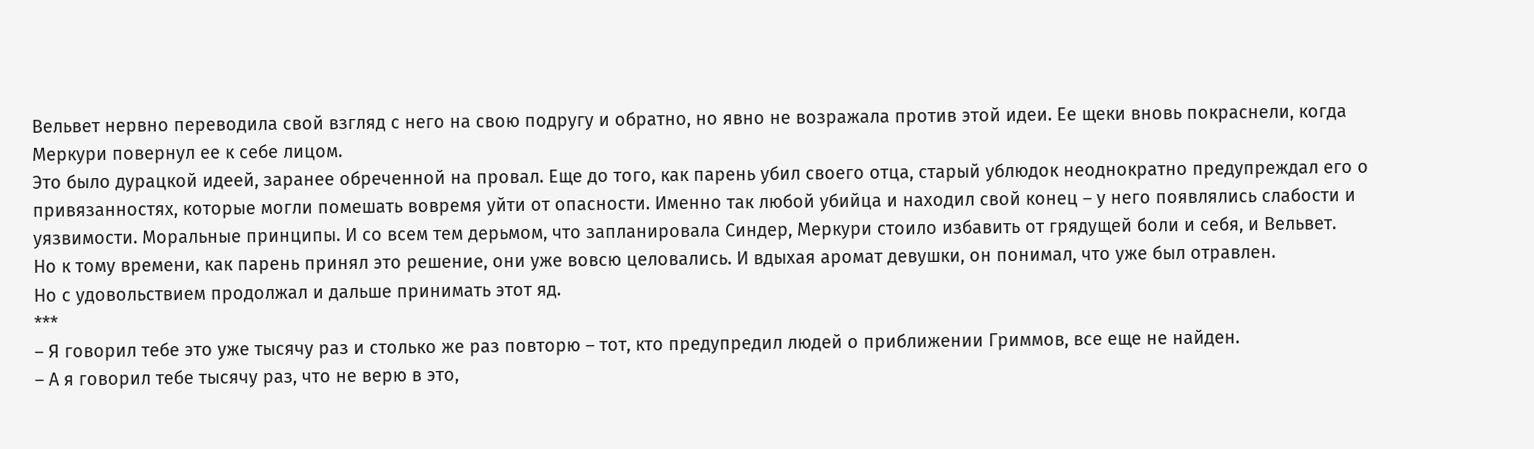Вельвет нервно переводила свой взгляд с него на свою подругу и обратно, но явно не возражала против этой идеи. Ее щеки вновь покраснели, когда Меркури повернул ее к себе лицом.
Это было дурацкой идеей, заранее обреченной на провал. Еще до того, как парень убил своего отца, старый ублюдок неоднократно предупреждал его о привязанностях, которые могли помешать вовремя уйти от опасности. Именно так любой убийца и находил свой конец – у него появлялись слабости и уязвимости. Моральные принципы. И со всем тем дерьмом, что запланировала Синдер, Меркури стоило избавить от грядущей боли и себя, и Вельвет.
Но к тому времени, как парень принял это решение, они уже вовсю целовались. И вдыхая аромат девушки, он понимал, что уже был отравлен.
Но с удовольствием продолжал и дальше принимать этот яд.
***
– Я говорил тебе это уже тысячу раз и столько же раз повторю – тот, кто предупредил людей о приближении Гриммов, все еще не найден.
– А я говорил тебе тысячу раз, что не верю в это,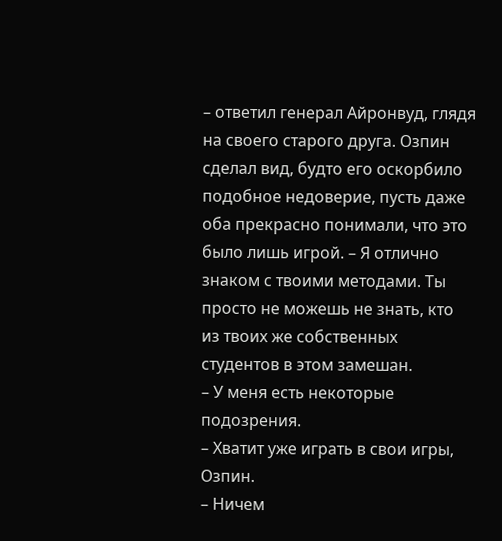– ответил генерал Айронвуд, глядя на своего старого друга. Озпин сделал вид, будто его оскорбило подобное недоверие, пусть даже оба прекрасно понимали, что это было лишь игрой. – Я отлично знаком с твоими методами. Ты просто не можешь не знать, кто из твоих же собственных студентов в этом замешан.
– У меня есть некоторые подозрения.
– Хватит уже играть в свои игры, Озпин.
– Ничем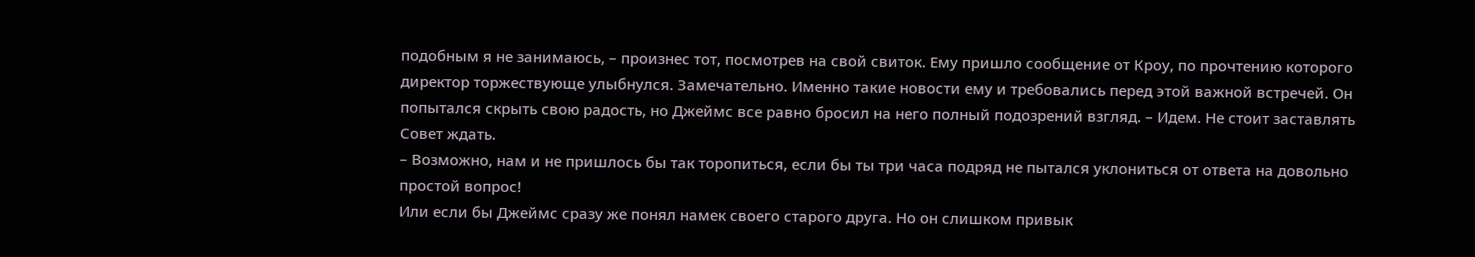подобным я не занимаюсь, – произнес тот, посмотрев на свой свиток. Ему пришло сообщение от Кроу, по прочтению которого директор торжествующе улыбнулся. Замечательно. Именно такие новости ему и требовались перед этой важной встречей. Он попытался скрыть свою радость, но Джеймс все равно бросил на него полный подозрений взгляд. – Идем. Не стоит заставлять Совет ждать.
– Возможно, нам и не пришлось бы так торопиться, если бы ты три часа подряд не пытался уклониться от ответа на довольно простой вопрос!
Или если бы Джеймс сразу же понял намек своего старого друга. Но он слишком привык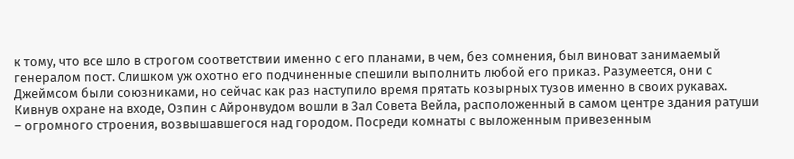к тому, что все шло в строгом соответствии именно с его планами, в чем, без сомнения, был виноват занимаемый генералом пост. Слишком уж охотно его подчиненные спешили выполнить любой его приказ. Разумеется, они с Джеймсом были союзниками, но сейчас как раз наступило время прятать козырных тузов именно в своих рукавах.
Кивнув охране на входе, Озпин с Айронвудом вошли в Зал Совета Вейла, расположенный в самом центре здания ратуши – огромного строения, возвышавшегося над городом. Посреди комнаты с выложенным привезенным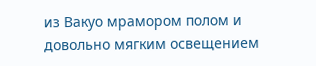из Вакуо мрамором полом и довольно мягким освещением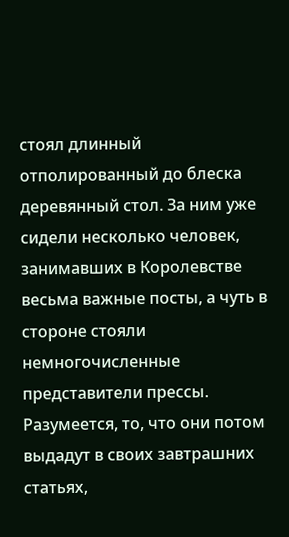стоял длинный отполированный до блеска деревянный стол. За ним уже сидели несколько человек, занимавших в Королевстве весьма важные посты, а чуть в стороне стояли немногочисленные представители прессы. Разумеется, то, что они потом выдадут в своих завтрашних статьях,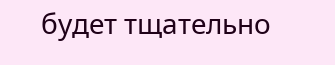будет тщательно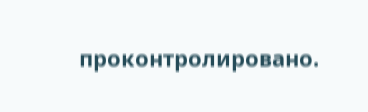проконтролировано.